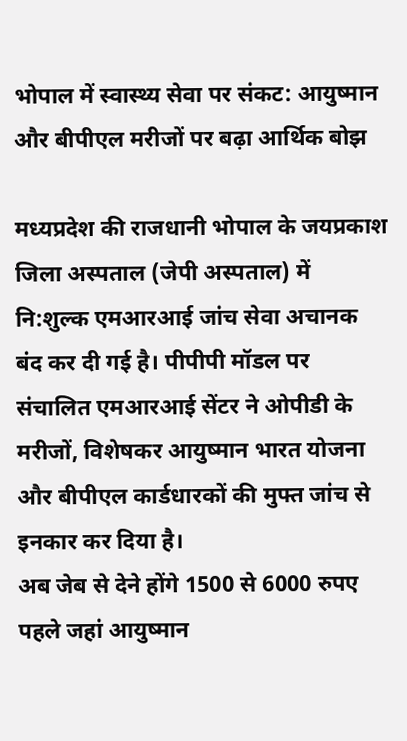भोपाल में स्वास्थ्य सेवा पर संकट: आयुष्मान और बीपीएल मरीजों पर बढ़ा आर्थिक बोझ

मध्यप्रदेश की राजधानी भोपाल के जयप्रकाश जिला अस्पताल (जेपी अस्पताल) में नि:शुल्क एमआरआई जांच सेवा अचानक बंद कर दी गई है। पीपीपी मॉडल पर संचालित एमआरआई सेंटर ने ओपीडी के मरीजों, विशेषकर आयुष्मान भारत योजना और बीपीएल कार्डधारकों की मुफ्त जांच से इनकार कर दिया है।
अब जेब से देने होंगे 1500 से 6000 रुपए
पहले जहां आयुष्मान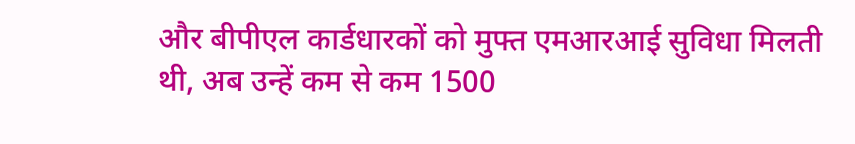और बीपीएल कार्डधारकों को मुफ्त एमआरआई सुविधा मिलती थी, अब उन्हें कम से कम 1500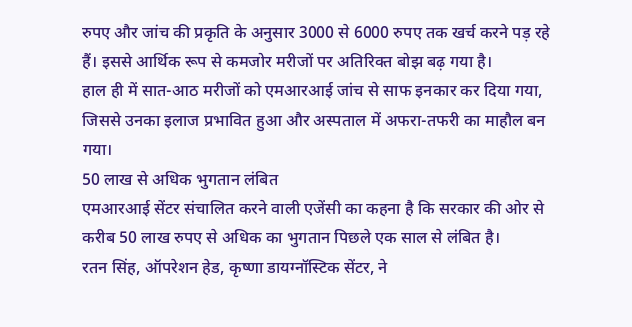रुपए और जांच की प्रकृति के अनुसार 3000 से 6000 रुपए तक खर्च करने पड़ रहे हैं। इससे आर्थिक रूप से कमजोर मरीजों पर अतिरिक्त बोझ बढ़ गया है।
हाल ही में सात-आठ मरीजों को एमआरआई जांच से साफ इनकार कर दिया गया, जिससे उनका इलाज प्रभावित हुआ और अस्पताल में अफरा-तफरी का माहौल बन गया।
50 लाख से अधिक भुगतान लंबित
एमआरआई सेंटर संचालित करने वाली एजेंसी का कहना है कि सरकार की ओर से करीब 50 लाख रुपए से अधिक का भुगतान पिछले एक साल से लंबित है।
रतन सिंह, ऑपरेशन हेड, कृष्णा डायग्नॉस्टिक सेंटर, ने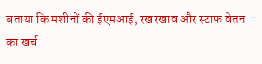बताया कि मशीनों की ईएमआई, रखरखाव और स्टाफ वेतन का खर्च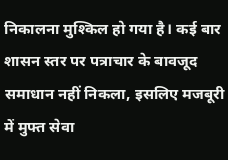निकालना मुश्किल हो गया है। कई बार शासन स्तर पर पत्राचार के बावजूद समाधान नहीं निकला, इसलिए मजबूरी में मुफ्त सेवा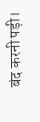बंद करनी पड़ी।